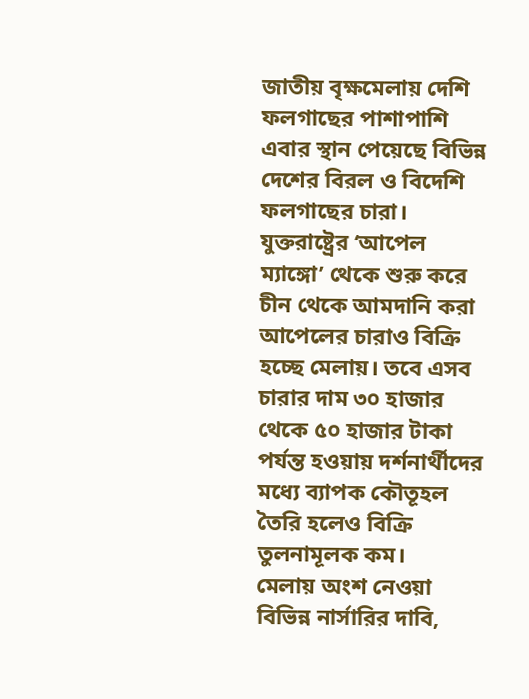জাতীয় বৃক্ষমেলায় দেশি ফলগাছের পাশাপাশি এবার স্থান পেয়েছে বিভিন্ন দেশের বিরল ও বিদেশি ফলগাছের চারা। যুক্তরাষ্ট্রের ‘আপেল ম্যাঙ্গো’ থেকে শুরু করে চীন থেকে আমদানি করা আপেলের চারাও বিক্রি হচ্ছে মেলায়। তবে এসব চারার দাম ৩০ হাজার থেকে ৫০ হাজার টাকা পর্যন্ত হওয়ায় দর্শনার্থীদের মধ্যে ব্যাপক কৌতূহল তৈরি হলেও বিক্রি তুলনামূলক কম।
মেলায় অংশ নেওয়া বিভিন্ন নার্সারির দাবি,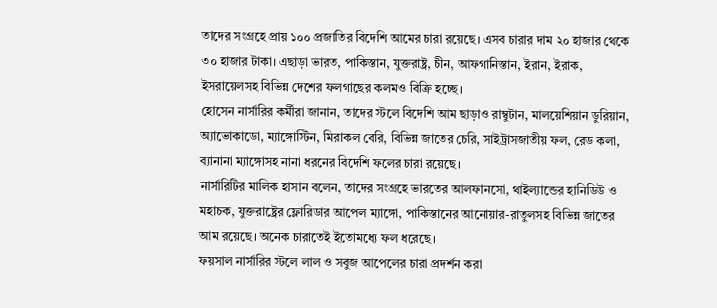তাদের সংগ্রহে প্রায় ১০০ প্রজাতির বিদেশি আমের চারা রয়েছে। এসব চারার দাম ২০ হাজার থেকে ৩০ হাজার টাকা। এছাড়া ভারত, পাকিস্তান, যুক্তরাষ্ট্র, চীন, আফগানিস্তান, ইরান, ইরাক, ইসরায়েলসহ বিভিন্ন দেশের ফলগাছের কলমও বিক্রি হচ্ছে।
হোসেন নার্সারির কর্মীরা জানান, তাদের স্টলে বিদেশি আম ছাড়াও রাম্বুটান, মালয়েশিয়ান ডুরিয়ান, অ্যাভোকাডো, ম্যাঙ্গোস্টিন, মিরাকল বেরি, বিভিন্ন জাতের চেরি, সাইট্রাসজাতীয় ফল, রেড কলা, ব্যানানা ম্যাঙ্গোসহ নানা ধরনের বিদেশি ফলের চারা রয়েছে।
নার্সারিটির মালিক হাসান বলেন, তাদের সংগ্রহে ভারতের আলফানসো, থাইল্যান্ডের হানিডিউ ও মহাচক, যুক্তরাষ্ট্রের ফ্লোরিডার আপেল ম্যাঙ্গো, পাকিস্তানের আনোয়ার-রাতুলসহ বিভিন্ন জাতের আম রয়েছে। অনেক চারাতেই ইতোমধ্যে ফল ধরেছে।
ফয়সাল নার্সারির স্টলে লাল ও সবুজ আপেলের চারা প্রদর্শন করা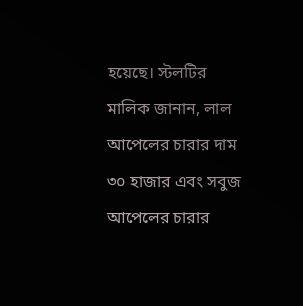হয়েছে। স্টলটির মালিক জানান, লাল আপেলের চারার দাম ৩০ হাজার এবং সবুজ আপেলের চারার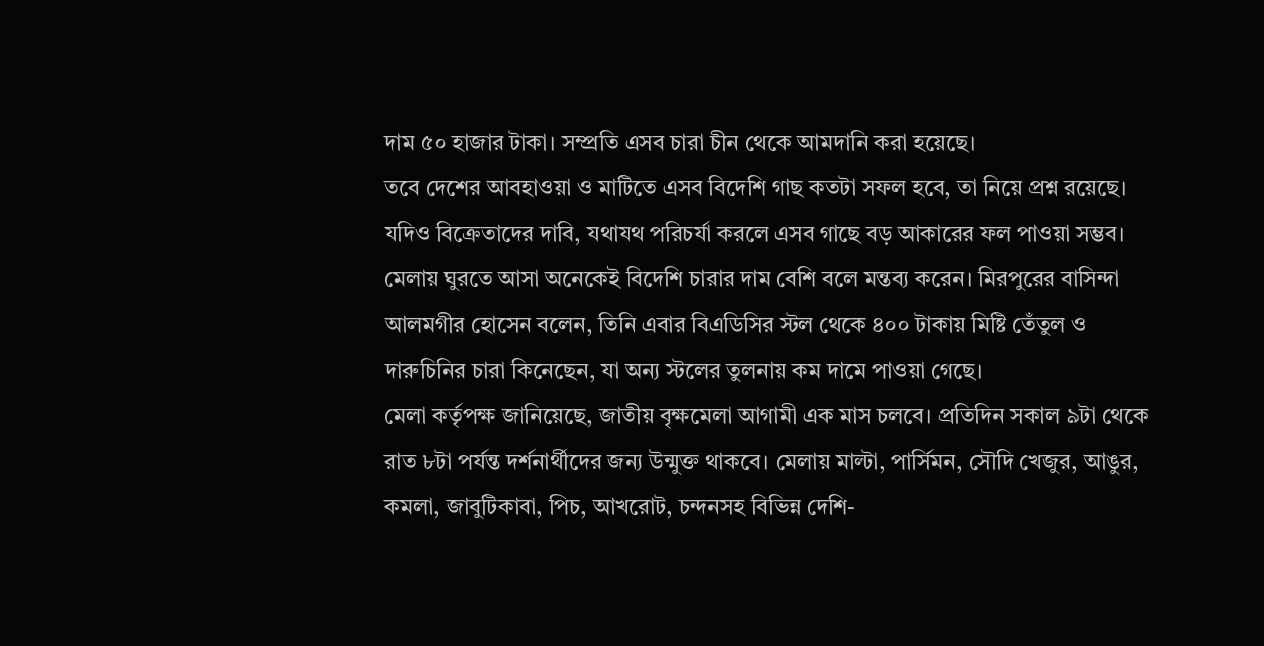দাম ৫০ হাজার টাকা। সম্প্রতি এসব চারা চীন থেকে আমদানি করা হয়েছে।
তবে দেশের আবহাওয়া ও মাটিতে এসব বিদেশি গাছ কতটা সফল হবে, তা নিয়ে প্রশ্ন রয়েছে। যদিও বিক্রেতাদের দাবি, যথাযথ পরিচর্যা করলে এসব গাছে বড় আকারের ফল পাওয়া সম্ভব।
মেলায় ঘুরতে আসা অনেকেই বিদেশি চারার দাম বেশি বলে মন্তব্য করেন। মিরপুরের বাসিন্দা আলমগীর হোসেন বলেন, তিনি এবার বিএডিসির স্টল থেকে ৪০০ টাকায় মিষ্টি তেঁতুল ও দারুচিনির চারা কিনেছেন, যা অন্য স্টলের তুলনায় কম দামে পাওয়া গেছে।
মেলা কর্তৃপক্ষ জানিয়েছে, জাতীয় বৃক্ষমেলা আগামী এক মাস চলবে। প্রতিদিন সকাল ৯টা থেকে রাত ৮টা পর্যন্ত দর্শনার্থীদের জন্য উন্মুক্ত থাকবে। মেলায় মাল্টা, পার্সিমন, সৌদি খেজুর, আঙুর, কমলা, জাবুটিকাবা, পিচ, আখরোট, চন্দনসহ বিভিন্ন দেশি-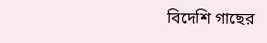বিদেশি গাছের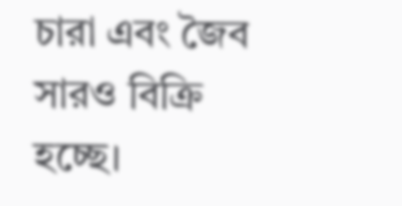চারা এবং জৈব সারও বিক্রি হচ্ছে।